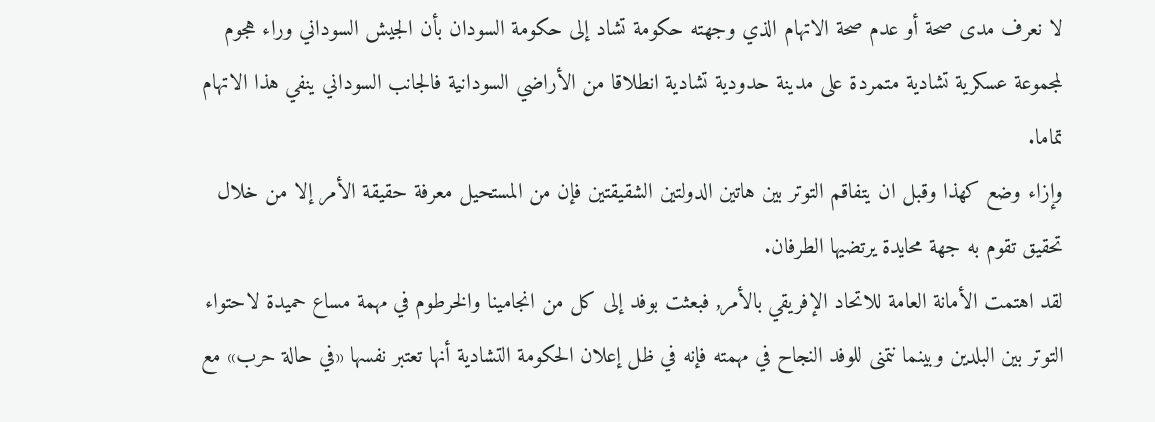لا نعرف مدى صحة أو عدم صحة الاتهام الذي وجهته حكومة تشاد إلى حكومة السودان بأن الجيش السوداني وراء هجوم لمجموعة عسكرية تشادية متمردة على مدينة حدودية تشادية انطلاقا من الأراضي السودانية فالجانب السوداني ينفي هذا الاتهام تماما.
وإزاء وضع كهذا وقبل ان يتفاقم التوتر بين هاتين الدولتين الشقيقتين فإن من المستحيل معرفة حقيقة الأمر إلا من خلال تحقيق تقوم به جهة محايدة يرتضيها الطرفان.
لقد اهتمت الأمانة العامة للاتحاد الإفريقي بالأمر‚ فبعثت بوفد إلى كل من انجامينا والخرطوم في مهمة مساع حميدة لاحتواء التوتر بين البلدين وبينما نتمنى للوفد النجاح في مهمته فإنه في ظل إعلان الحكومة التشادية أنها تعتبر نفسها «في حالة حرب» مع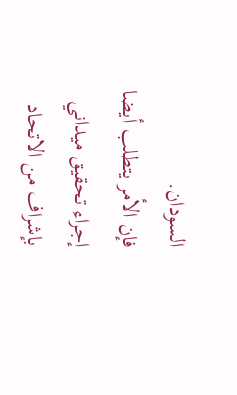السودان.
فإن الأمر يتطلب أيضا إجراء تحقيق ميداني بإشراف من الاتحاد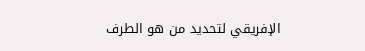الإفريقي لتحديد من هو الطرف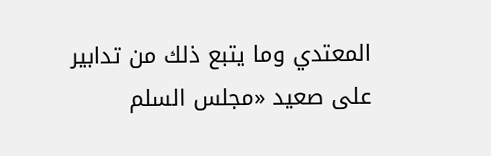المعتدي وما يتبع ذلك من تدابير على صعيد «مجلس السلم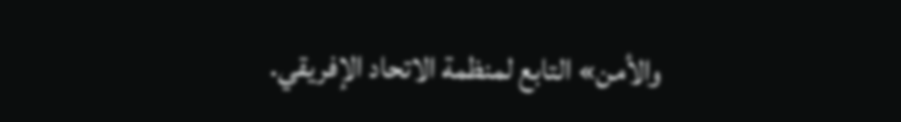والأمن» التابع لمنظمة الاتحاد الإفريقي.